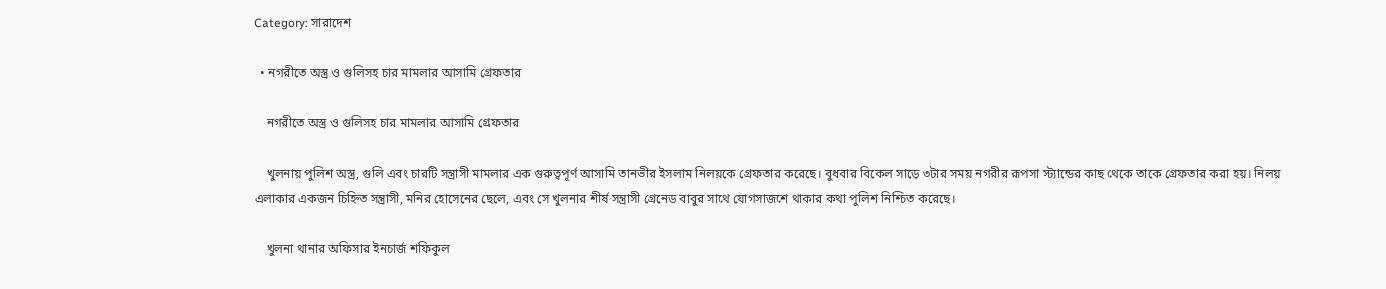Category: সারাদেশ

  • নগরীতে অস্ত্র ও গুলিসহ চার মামলার আসামি গ্রেফতার

    নগরীতে অস্ত্র ও গুলিসহ চার মামলার আসামি গ্রেফতার

    খুলনায় পুলিশ অস্ত্র, গুলি এবং চারটি সন্ত্রাসী মামলার এক গুরুত্বপূর্ণ আসামি তানভীর ইসলাম নিলয়কে গ্রেফতার করেছে। বুধবার বিকেল সাড়ে ৩টার সময় নগরীর রূপসা স্ট্যান্ডের কাছ থেকে তাকে গ্রেফতার করা হয়। নিলয় এলাকার একজন চিহ্নিত সন্ত্রাসী, মনির হোসেনের ছেলে, এবং সে খুলনার শীর্ষ সন্ত্রাসী গ্রেনেড বাবুর সাথে যোগসাজশে থাকার কথা পুলিশ নিশ্চিত করেছে।

    খুলনা থানার অফিসার ইনচার্জ শফিকুল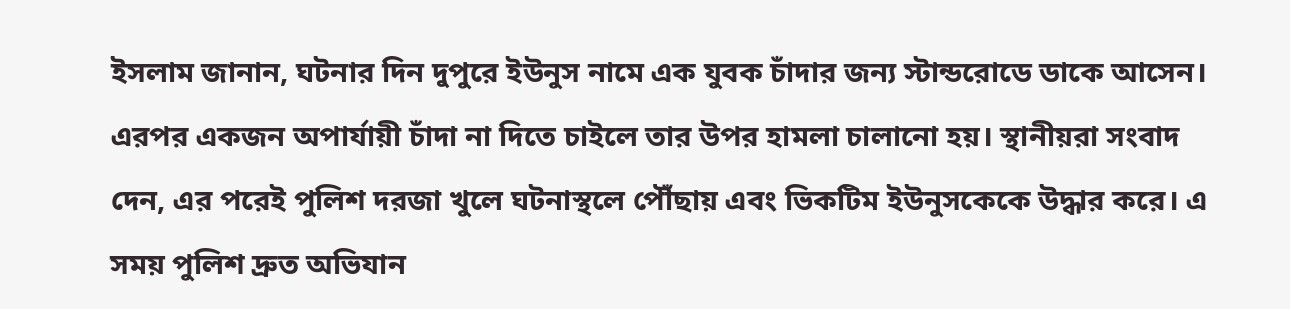ইসলাম জানান, ঘটনার দিন দুপুরে ইউনুস নামে এক যুবক চাঁদার জন্য স্টান্ডরোডে ডাকে আসেন। এরপর একজন অপার্যায়ী চাঁদা না দিতে চাইলে তার উপর হামলা চালানো হয়। স্থানীয়রা সংবাদ দেন, এর পরেই পুলিশ দরজা খুলে ঘটনাস্থলে পৌঁছায় এবং ভিকটিম ইউনুসকেকে উদ্ধার করে। এ সময় পুলিশ দ্রুত অভিযান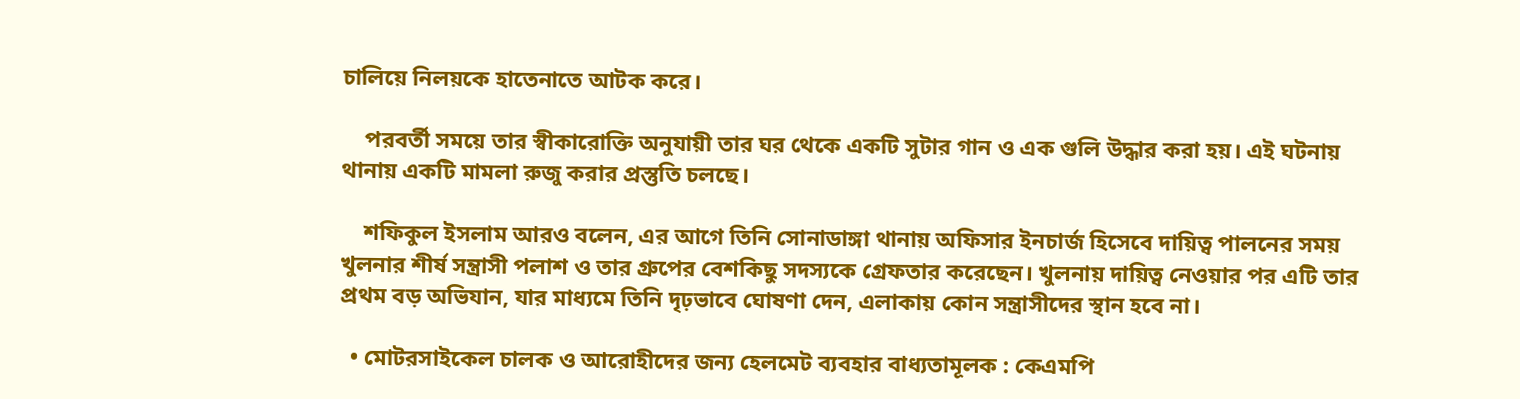চালিয়ে নিলয়কে হাতেনাতে আটক করে।

    পরবর্তী সময়ে তার স্বীকারোক্তি অনুযায়ী তার ঘর থেকে একটি সুটার গান ও এক গুলি উদ্ধার করা হয়। এই ঘটনায় থানায় একটি মামলা রুজু করার প্রস্তুতি চলছে।

    শফিকুল ইসলাম আরও বলেন, এর আগে তিনি সোনাডাঙ্গা থানায় অফিসার ইনচার্জ হিসেবে দায়িত্ব পালনের সময় খুলনার শীর্ষ সন্ত্রাসী পলাশ ও তার গ্রুপের বেশকিছু সদস্যকে গ্রেফতার করেছেন। খুলনায় দায়িত্ব নেওয়ার পর এটি তার প্রথম বড় অভিযান, যার মাধ্যমে তিনি দৃঢ়ভাবে ঘোষণা দেন, এলাকায় কোন সন্ত্রাসীদের স্থান হবে না।

  • মোটরসাইকেল চালক ও আরোহীদের জন্য হেলমেট ব্যবহার বাধ্যতামূলক : কেএমপি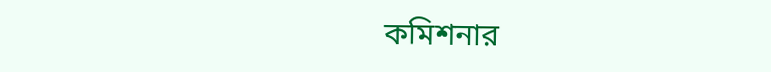কমিশনার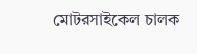মোটরসাইকেল চালক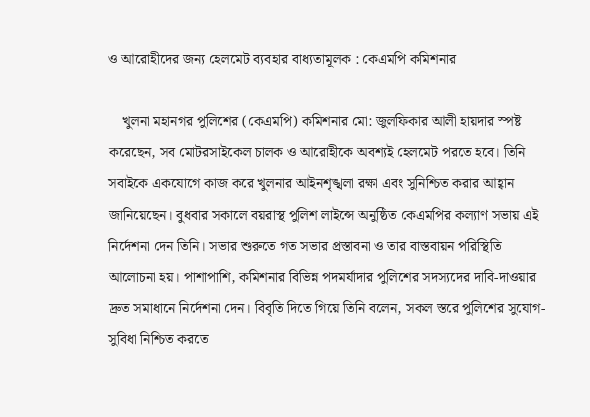ও আরোহীদের জন্য হেলমেট ব্যবহার বাধ্যতামূলক : কেএমপি কমিশনার

    খুলনা মহানগর পুলিশের (কেএমপি) কমিশনার মো: জুলফিকার আলী হায়দার স্পষ্ট করেছেন, সব মোটরসাইকেল চালক ও আরোহীকে অবশ্যই হেলমেট পরতে হবে। তিনি সবাইকে একযোগে কাজ করে খুলনার আইনশৃঙ্খলা রক্ষা এবং সুনিশ্চিত করার আহ্বান জানিয়েছেন। বুধবার সকালে বয়রাস্থ পুলিশ লাইন্সে অনুষ্ঠিত কেএমপির কল্যাণ সভায় এই নির্দেশনা দেন তিনি। সভার শুরুতে গত সভার প্রস্তাবনা ও তার বাস্তবায়ন পরিস্থিতি আলোচনা হয়। পাশাপাশি, কমিশনার বিভিন্ন পদমর্যাদার পুলিশের সদস্যদের দাবি-দাওয়ার দ্রুত সমাধানে নির্দেশনা দেন। বিবৃতি দিতে গিয়ে তিনি বলেন, সকল স্তরে পুলিশের সুযোগ-সুবিধা নিশ্চিত করতে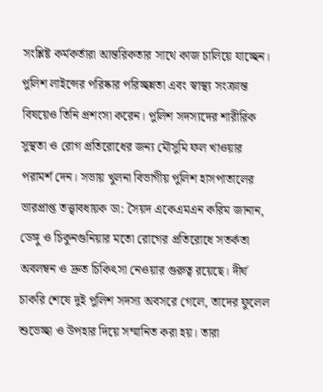সংশ্লিষ্ট কর্মকর্তারা আন্তরিকতার সাথে কাজ চালিয়ে যাচ্ছেন। পুলিশ লাইন্সের পরিষ্কার পরিচ্ছন্নতা এবং স্বাস্থ্য সংক্রান্ত বিষয়েও তিনি প্রশংসা করেন। পুলিশ সদস্যদের শারীরিক সুস্থতা ও রোগ প্রতিরোধের জন্য মৌসুমি ফল খাওয়ার পরামর্শ দেন। সভায় খুলনা বিভাগীয় পুলিশ হাসপাতালের ভারপ্রাপ্ত তত্ত্বাবধায়ক ডা: সৈয়দ একেএমএন করিম জানান, ডেঙ্গু ও চিকুনগুনিয়ার মতো রোগের প্রতিরোধে সতর্কতা অবলম্বন ও দ্রুত চিকিৎসা নেওয়ার গুরুত্ব রয়েছে। দীর্ঘ চাকরি শেষে দুই পুলিশ সদস্য অবসরে গেলে, তাদের ফুলেল শুভেচ্ছা ও উপহার দিয়ে সম্মানিত করা হয়। তারা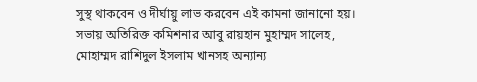সুস্থ থাকবেন ও দীর্ঘায়ু লাভ করবেন এই কামনা জানানো হয়। সভায় অতিরিক্ত কমিশনার আবু রায়হান মুহাম্মদ সালেহ, মোহাম্মদ রাশিদুল ইসলাম খানসহ অন্যান্য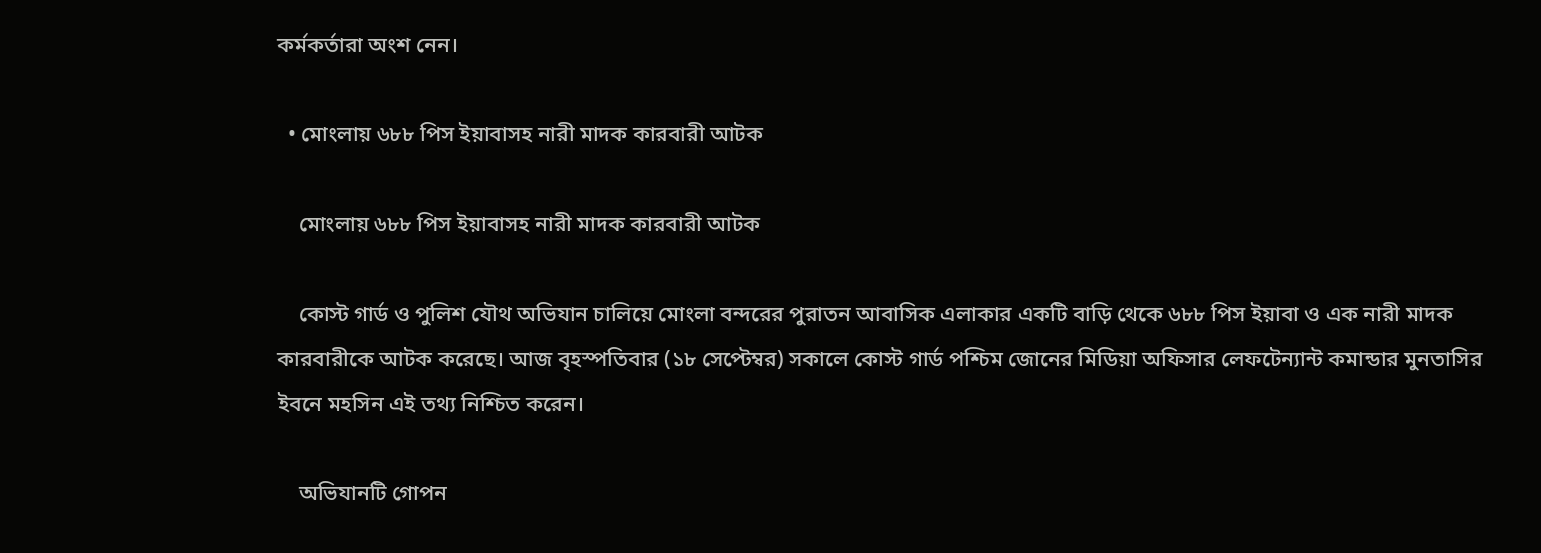কর্মকর্তারা অংশ নেন।

  • মোংলায় ৬৮৮ পিস ইয়াবাসহ নারী মাদক কারবারী আটক

    মোংলায় ৬৮৮ পিস ইয়াবাসহ নারী মাদক কারবারী আটক

    কোস্ট গার্ড ও পুলিশ যৌথ অভিযান চালিয়ে মোংলা বন্দরের পুরাতন আবাসিক এলাকার একটি বাড়ি থেকে ৬৮৮ পিস ইয়াবা ও এক নারী মাদক কারবারীকে আটক করেছে। আজ বৃহস্পতিবার (১৮ সেপ্টেম্বর) সকালে কোস্ট গার্ড পশ্চিম জোনের মিডিয়া অফিসার লেফটেন্যান্ট কমান্ডার মুনতাসির ইবনে মহসিন এই তথ্য নিশ্চিত করেন।

    অভিযানটি গোপন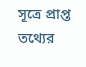সূত্রে প্রাপ্ত তথ্যের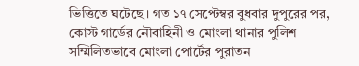ভিত্তিতে ঘটেছে। গত ১৭ সেপ্টেম্বর বুধবার দুপুরের পর, কোস্ট গার্ডের নৌবাহিনী ও মোংলা থানার পুলিশ সম্মিলিতভাবে মোংলা পোর্টের পুরাতন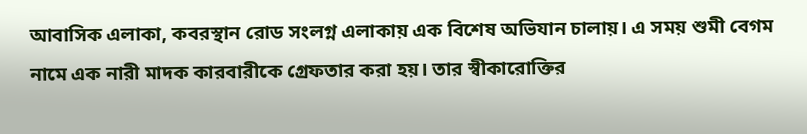আবাসিক এলাকা, কবরস্থান রোড সংলগ্ন এলাকায় এক বিশেষ অভিযান চালায়। এ সময় শুমী বেগম নামে এক নারী মাদক কারবারীকে গ্রেফতার করা হয়। তার স্বীকারোক্তির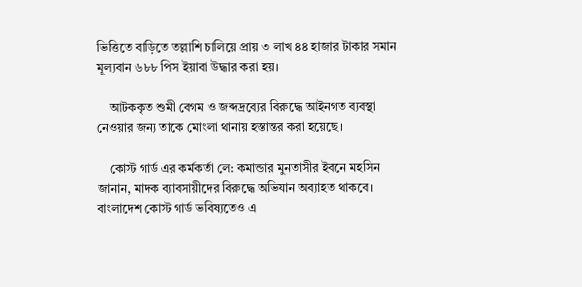ভিত্তিতে বাড়িতে তল্লাশি চালিয়ে প্রায় ৩ লাখ ৪৪ হাজার টাকার সমান মূল্যবান ৬৮৮ পিস ইয়াবা উদ্ধার করা হয়।

    আটককৃত শুমী বেগম ও জব্দদ্রব্যের বিরুদ্ধে আইনগত ব্যবস্থা নেওয়ার জন্য তাকে মোংলা থানায় হস্তান্তর করা হয়েছে।

    কোস্ট গার্ড এর কর্মকর্তা লে: কমান্ডার মুনতাসীর ইবনে মহসিন জানান, মাদক ব্যাবসায়ীদের বিরুদ্ধে অভিযান অব্যাহত থাকবে। বাংলাদেশ কোস্ট গার্ড ভবিষ্যতেও এ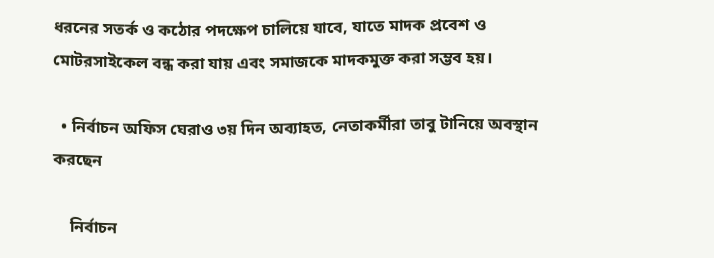ধরনের সতর্ক ও কঠোর পদক্ষেপ চালিয়ে যাবে, যাতে মাদক প্রবেশ ও মোটরসাইকেল বন্ধ করা যায় এবং সমাজকে মাদকমুক্ত করা সম্ভব হয়।

  • নির্বাচন অফিস ঘেরাও ৩য় দিন অব্যাহত, নেতাকর্মীরা তাবু টানিয়ে অবস্থান করছেন

    নির্বাচন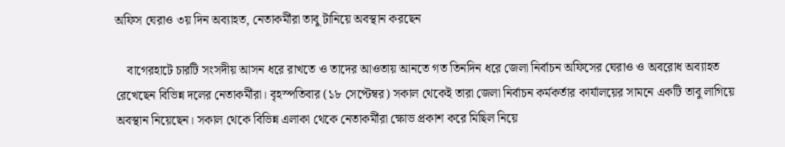অফিস ঘেরাও ৩য় দিন অব্যাহত, নেতাকর্মীরা তাবু টানিয়ে অবস্থান করছেন

    বাগেরহাটে চারটি সংসদীয় আসন ধরে রাখতে ও তাদের আওতায় আনতে গত তিনদিন ধরে জেলা নির্বাচন অফিসের ঘেরাও ও অবরোধ অব্যাহত রেখেছেন বিভিন্ন দলের নেতাকর্মীরা। বৃহস্পতিবার (১৮ সেপ্টেম্বর) সকাল থেকেই তারা জেলা নির্বাচন কর্মকর্তার কার্যালয়ের সামনে একটি তাবু লাগিয়ে অবস্থান নিয়েছেন। সকাল থেকে বিভিন্ন এলাকা থেকে নেতাকর্মীরা ক্ষোভ প্রকাশ করে মিছিল নিয়ে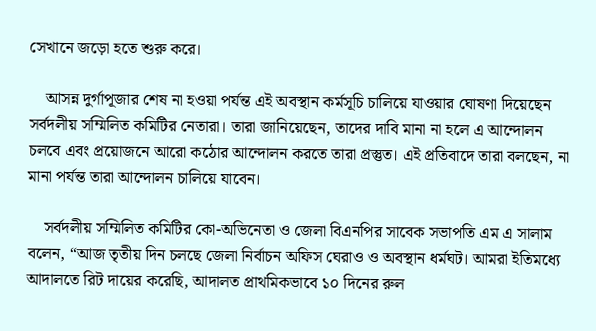সেখানে জড়ো হতে শুরু করে।

    আসন্ন দুর্গাপূজার শেষ না হওয়া পর্যন্ত এই অবস্থান কর্মসূচি চালিয়ে যাওয়ার ঘোষণা দিয়েছেন সর্বদলীয় সম্মিলিত কমিটির নেতারা। তারা জানিয়েছেন, তাদের দাবি মানা না হলে এ আন্দোলন চলবে এবং প্রয়োজনে আরো কঠোর আন্দোলন করতে তারা প্রস্তুত। এই প্রতিবাদে তারা বলছেন, না মানা পর্যন্ত তারা আন্দোলন চালিয়ে যাবেন।

    সর্বদলীয় সম্মিলিত কমিটির কো-অভিনেতা ও জেলা বিএনপির সাবেক সভাপতি এম এ সালাম বলেন, “আজ তৃতীয় দিন চলছে জেলা নির্বাচন অফিস ঘেরাও ও অবস্থান ধর্মঘট। আমরা ইতিমধ্যে আদালতে রিট দায়ের করেছি, আদালত প্রাথমিকভাবে ১০ দিনের রুল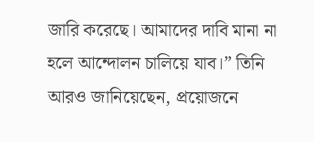জারি করেছে। আমাদের দাবি মানা না হলে আন্দোলন চালিয়ে যাব।” তিনি আরও জানিয়েছেন, প্রয়োজনে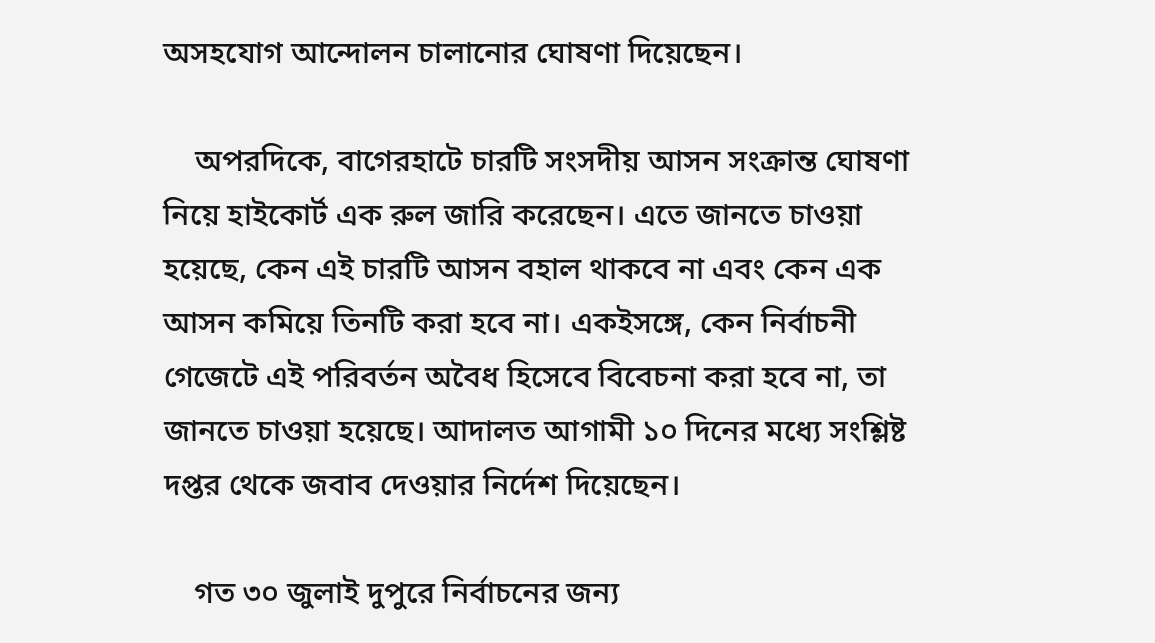অসহযোগ আন্দোলন চালানোর ঘোষণা দিয়েছেন।

    অপরদিকে, বাগেরহাটে চারটি সংসদীয় আসন সংক্রান্ত ঘোষণা নিয়ে হাইকোর্ট এক রুল জারি করেছেন। এতে জানতে চাওয়া হয়েছে, কেন এই চারটি আসন বহাল থাকবে না এবং কেন এক আসন কমিয়ে তিনটি করা হবে না। একইসঙ্গে, কেন নির্বাচনী গেজেটে এই পরিবর্তন অবৈধ হিসেবে বিবেচনা করা হবে না, তা জানতে চাওয়া হয়েছে। আদালত আগামী ১০ দিনের মধ্যে সংশ্লিষ্ট দপ্তর থেকে জবাব দেওয়ার নির্দেশ দিয়েছেন।

    গত ৩০ জুলাই দুপুরে নির্বাচনের জন্য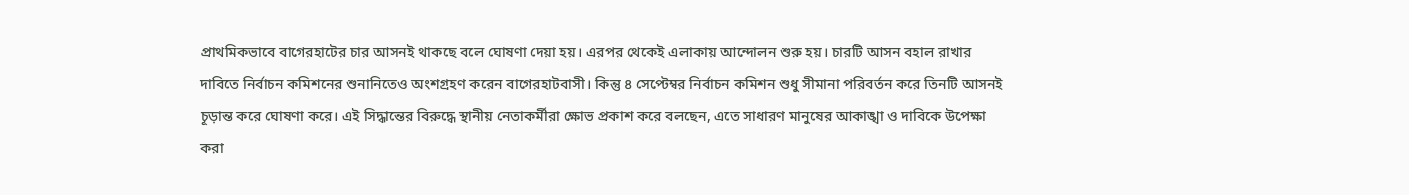প্রাথমিকভাবে বাগেরহাটের চার আসনই থাকছে বলে ঘোষণা দেয়া হয়। এরপর থেকেই এলাকায় আন্দোলন শুরু হয়। চারটি আসন বহাল রাখার দাবিতে নির্বাচন কমিশনের শুনানিতেও অংশগ্রহণ করেন বাগেরহাটবাসী। কিন্তু ৪ সেপ্টেম্বর নির্বাচন কমিশন শুধু সীমানা পরিবর্তন করে তিনটি আসনই চূড়ান্ত করে ঘোষণা করে। এই সিদ্ধান্তের বিরুদ্ধে স্থানীয় নেতাকর্মীরা ক্ষোভ প্রকাশ করে বলছেন, এতে সাধারণ মানুষের আকাঙ্খা ও দাবিকে উপেক্ষা করা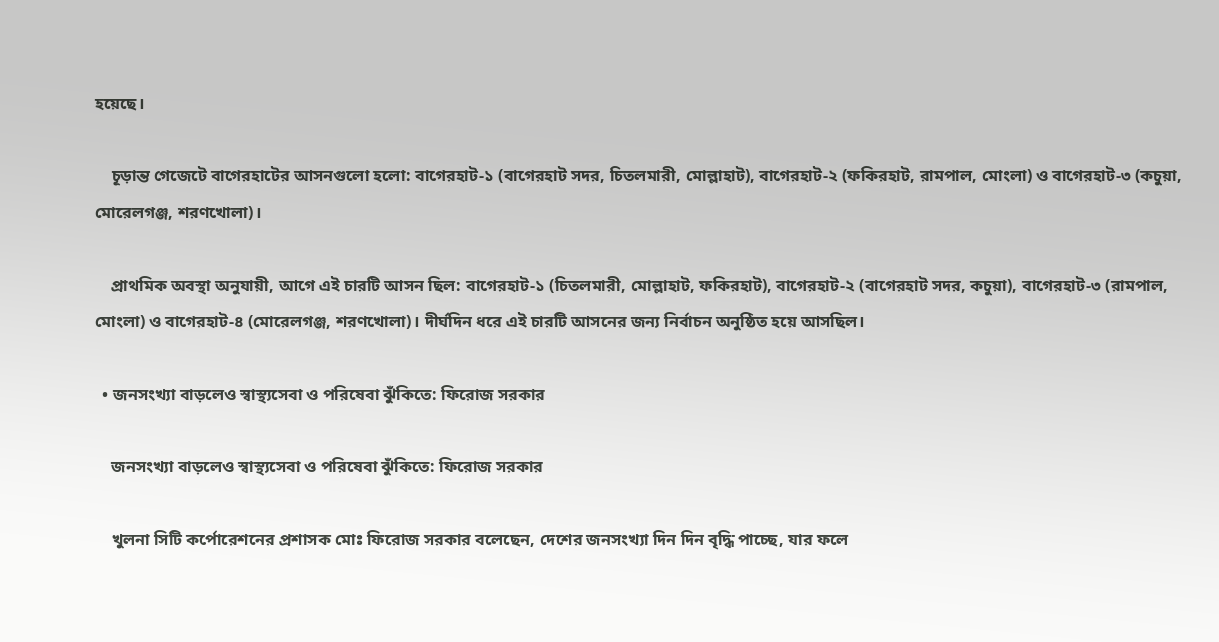হয়েছে।

    চূড়ান্ত গেজেটে বাগেরহাটের আসনগুলো হলো: বাগেরহাট-১ (বাগেরহাট সদর, চিতলমারী, মোল্লাহাট), বাগেরহাট-২ (ফকিরহাট, রামপাল, মোংলা) ও বাগেরহাট-৩ (কচুয়া, মোরেলগঞ্জ, শরণখোলা)।

    প্রাথমিক অবস্থা অনুযায়ী, আগে এই চারটি আসন ছিল: বাগেরহাট-১ (চিতলমারী, মোল্লাহাট, ফকিরহাট), বাগেরহাট-২ (বাগেরহাট সদর, কচুয়া), বাগেরহাট-৩ (রামপাল, মোংলা) ও বাগেরহাট-৪ (মোরেলগঞ্জ, শরণখোলা)। দীর্ঘদিন ধরে এই চারটি আসনের জন্য নির্বাচন অনুষ্ঠিত হয়ে আসছিল।

  • জনসংখ্যা বাড়লেও স্বাস্থ্যসেবা ও পরিষেবা ঝুঁকিতে: ফিরোজ সরকার

    জনসংখ্যা বাড়লেও স্বাস্থ্যসেবা ও পরিষেবা ঝুঁকিতে: ফিরোজ সরকার

    খুলনা সিটি কর্পোরেশনের প্রশাসক মোঃ ফিরোজ সরকার বলেছেন, দেশের জনসংখ্যা দিন দিন বৃদ্ধি পাচ্ছে, যার ফলে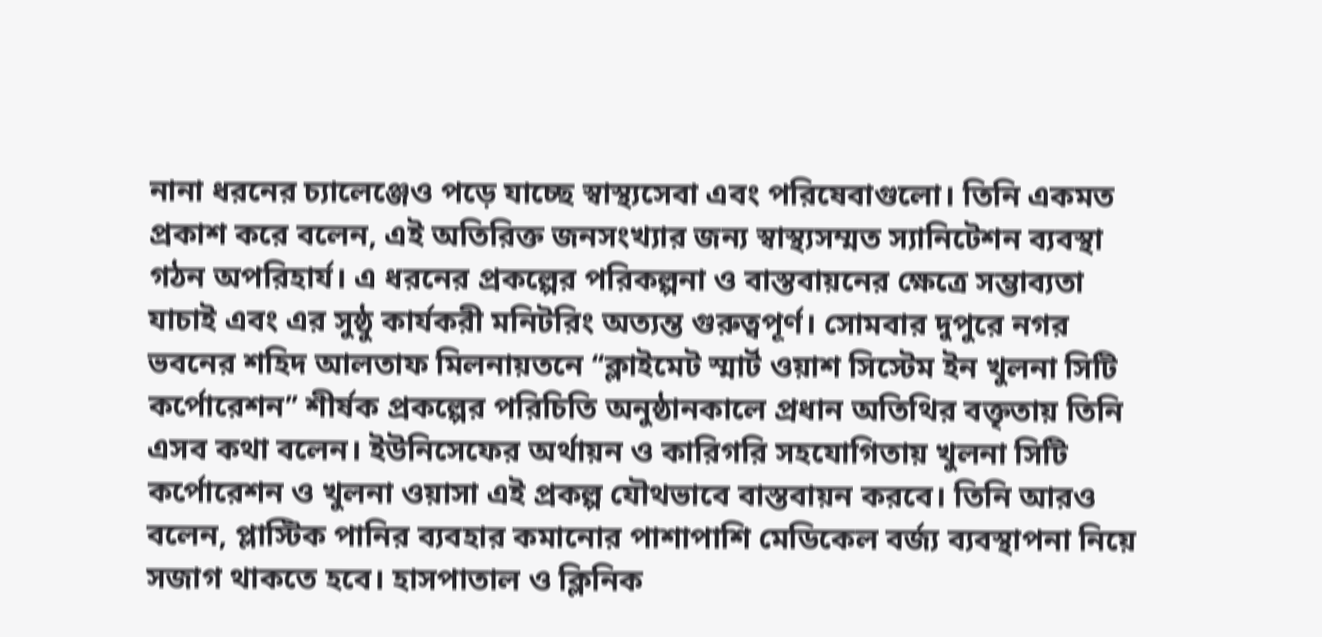নানা ধরনের চ্যালেঞ্জেও পড়ে যাচ্ছে স্বাস্থ্যসেবা এবং পরিষেবাগুলো। তিনি একমত প্রকাশ করে বলেন, এই অতিরিক্ত জনসংখ্যার জন্য স্বাস্থ্যসম্মত স্যানিটেশন ব্যবস্থা গঠন অপরিহার্য। এ ধরনের প্রকল্পের পরিকল্পনা ও বাস্তবায়নের ক্ষেত্রে সম্ভাব্যতা যাচাই এবং এর সুষ্ঠু কার্যকরী মনিটরিং অত্যন্ত গুরুত্বপূর্ণ। সোমবার দুপুরে নগর ভবনের শহিদ আলতাফ মিলনায়তনে ‘‘ক্লাইমেট স্মার্ট ওয়াশ সিস্টেম ইন খুলনা সিটি কর্পোরেশন’’ শীর্ষক প্রকল্পের পরিচিতি অনুষ্ঠানকালে প্রধান অতিথির বক্তৃতায় তিনি এসব কথা বলেন। ইউনিসেফের অর্থায়ন ও কারিগরি সহযোগিতায় খুলনা সিটি কর্পোরেশন ও খুলনা ওয়াসা এই প্রকল্প যৌথভাবে বাস্তবায়ন করবে। তিনি আরও বলেন, প্লাস্টিক পানির ব্যবহার কমানোর পাশাপাশি মেডিকেল বর্জ্য ব্যবস্থাপনা নিয়ে সজাগ থাকতে হবে। হাসপাতাল ও ক্লিনিক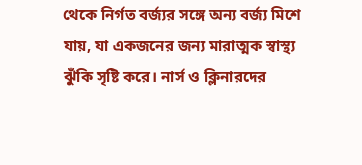থেকে নির্গত বর্জ্যর সঙ্গে অন্য বর্জ্য মিশে যায়, যা একজনের জন্য মারাত্মক স্বাস্থ্য ঝুঁকি সৃষ্টি করে। নার্স ও ক্লিনারদের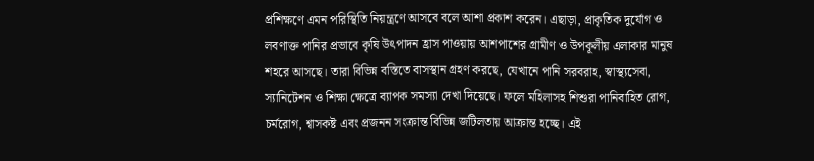প্রশিক্ষণে এমন পরিস্থিতি নিয়ন্ত্রণে আসবে বলে আশা প্রকাশ করেন। এছাড়া, প্রাকৃতিক দুর্যোগ ও লবণাক্ত পানির প্রভাবে কৃষি উৎপাদন হ্রাস পাওয়ায় আশপাশের গ্রামীণ ও উপকূলীয় এলাকার মানুষ শহরে আসছে। তারা বিভিন্ন বস্তিতে বাসস্থান গ্রহণ করছে, যেখানে পানি সরবরাহ, স্বাস্থ্যসেবা, স্যানিটেশন ও শিক্ষা ক্ষেত্রে ব্যাপক সমস্যা দেখা দিয়েছে। ফলে মহিলাসহ শিশুরা পানিবাহিত রোগ, চর্মরোগ, শ্বাসকষ্ট এবং প্রজনন সংক্রান্ত বিভিন্ন জটিলতায় আক্রান্ত হচ্ছে। এই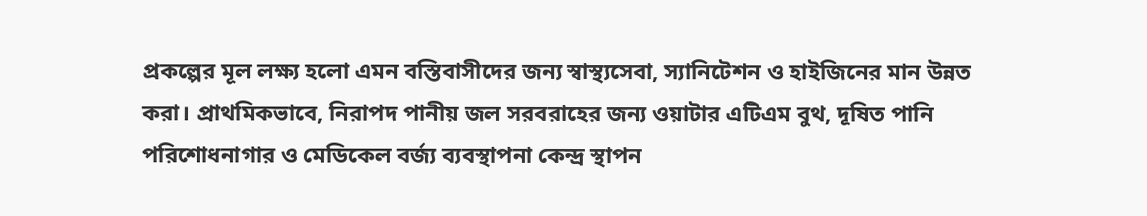প্রকল্পের মূল লক্ষ্য হলো এমন বস্তিবাসীদের জন্য স্বাস্থ্যসেবা, স্যানিটেশন ও হাইজিনের মান উন্নত করা। প্রাথমিকভাবে, নিরাপদ পানীয় জল সরবরাহের জন্য ওয়াটার এটিএম বুথ, দূষিত পানি পরিশোধনাগার ও মেডিকেল বর্জ্য ব্যবস্থাপনা কেন্দ্র স্থাপন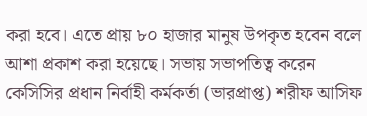করা হবে। এতে প্রায় ৮০ হাজার মানুষ উপকৃত হবেন বলে আশা প্রকাশ করা হয়েছে। সভায় সভাপতিত্ব করেন কেসিসির প্রধান নির্বাহী কর্মকর্তা (ভারপ্রাপ্ত) শরীফ আসিফ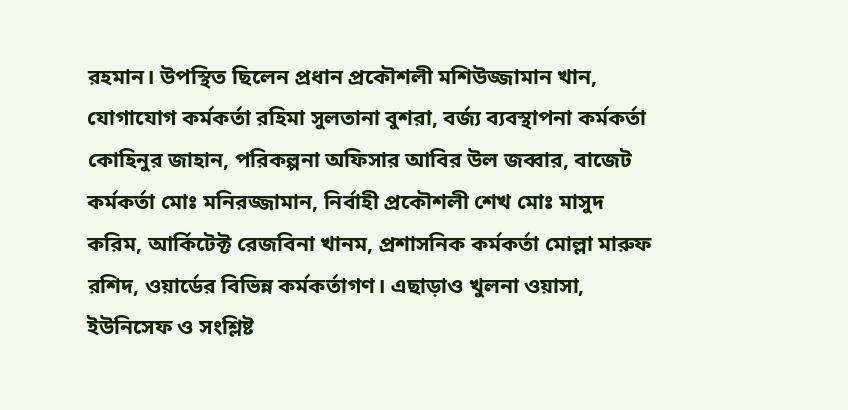রহমান। উপস্থিত ছিলেন প্রধান প্রকৌশলী মশিউজ্জামান খান, যোগাযোগ কর্মকর্তা রহিমা সুলতানা বুশরা, বর্জ্য ব্যবস্থাপনা কর্মকর্তা কোহিনুর জাহান, পরিকল্পনা অফিসার আবির উল জব্বার, বাজেট কর্মকর্তা মোঃ মনিরজ্জামান, নির্বাহী প্রকৌশলী শেখ মোঃ মাসুদ করিম, আর্কিটেক্ট রেজবিনা খানম, প্রশাসনিক কর্মকর্তা মোল্লা মারুফ রশিদ, ওয়ার্ডের বিভিন্ন কর্মকর্তাগণ। এছাড়াও খুলনা ওয়াসা, ইউনিসেফ ও সংশ্লিষ্ট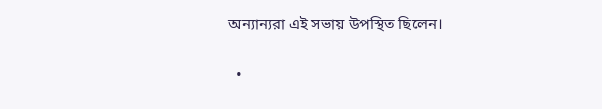অন্যান্যরা এই সভায় উপস্থিত ছিলেন।

  •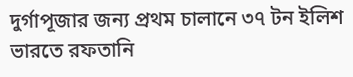দুর্গাপূজার জন্য প্রথম চালানে ৩৭ টন ইলিশ ভারতে রফতানি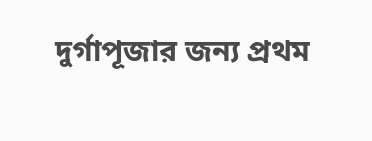দুর্গাপূজার জন্য প্রথম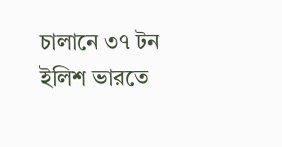চালানে ৩৭ টন ইলিশ ভারতে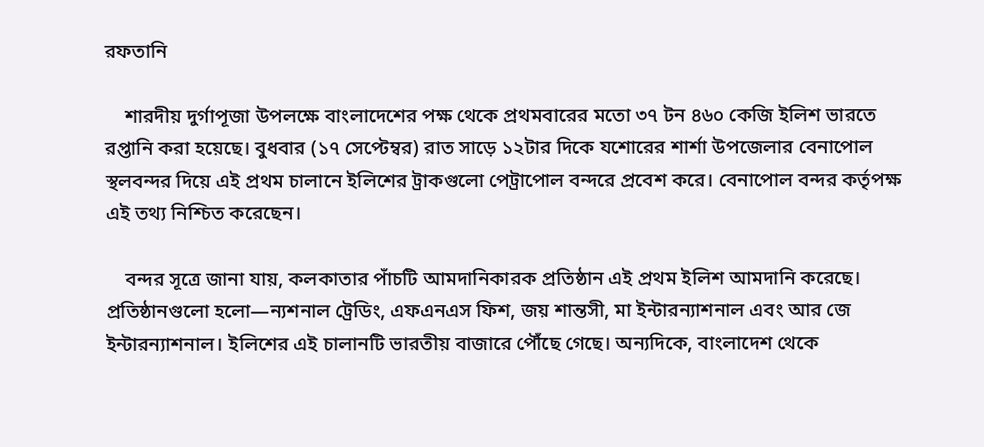রফতানি

    শারদীয় দুর্গাপূজা উপলক্ষে বাংলাদেশের পক্ষ থেকে প্রথমবারের মতো ৩৭ টন ৪৬০ কেজি ইলিশ ভারতে রপ্তানি করা হয়েছে। বুধবার (১৭ সেপ্টেম্বর) রাত সাড়ে ১২টার দিকে যশোরের শার্শা উপজেলার বেনাপোল স্থলবন্দর দিয়ে এই প্রথম চালানে ইলিশের ট্রাকগুলো পেট্রাপোল বন্দরে প্রবেশ করে। বেনাপোল বন্দর কর্তৃপক্ষ এই তথ্য নিশ্চিত করেছেন।

    বন্দর সূত্রে জানা যায়, কলকাতার পাঁচটি আমদানিকারক প্রতিষ্ঠান এই প্রথম ইলিশ আমদানি করেছে। প্রতিষ্ঠানগুলো হলো—ন্যশনাল ট্রেডিং, এফএনএস ফিশ, জয় শান্তসী, মা ইন্টারন্যাশনাল এবং আর জে ইন্টারন্যাশনাল। ইলিশের এই চালানটি ভারতীয় বাজারে পৌঁছে গেছে। অন্যদিকে, বাংলাদেশ থেকে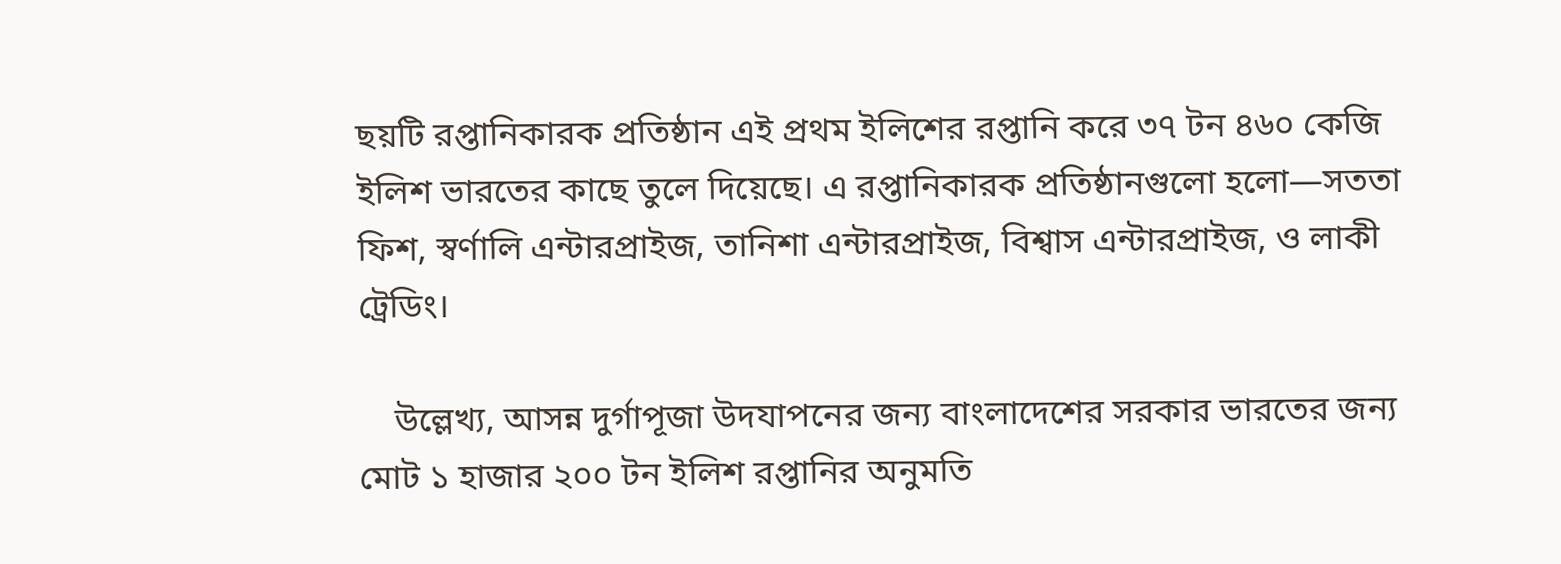ছয়টি রপ্তানিকারক প্রতিষ্ঠান এই প্রথম ইলিশের রপ্তানি করে ৩৭ টন ৪৬০ কেজি ইলিশ ভারতের কাছে তুলে দিয়েছে। এ রপ্তানিকারক প্রতিষ্ঠানগুলো হলো—সততা ফিশ, স্বর্ণালি এন্টারপ্রাইজ, তানিশা এন্টারপ্রাইজ, বিশ্বাস এন্টারপ্রাইজ, ও লাকী ট্রেডিং।

    উল্লেখ্য, আসন্ন দুর্গাপূজা উদযাপনের জন্য বাংলাদেশের সরকার ভারতের জন্য মোট ১ হাজার ২০০ টন ইলিশ রপ্তানির অনুমতি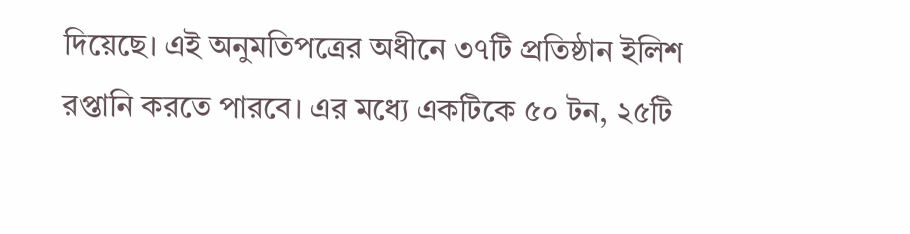দিয়েছে। এই অনুমতিপত্রের অধীনে ৩৭টি প্রতিষ্ঠান ইলিশ রপ্তানি করতে পারবে। এর মধ্যে একটিকে ৫০ টন, ২৫টি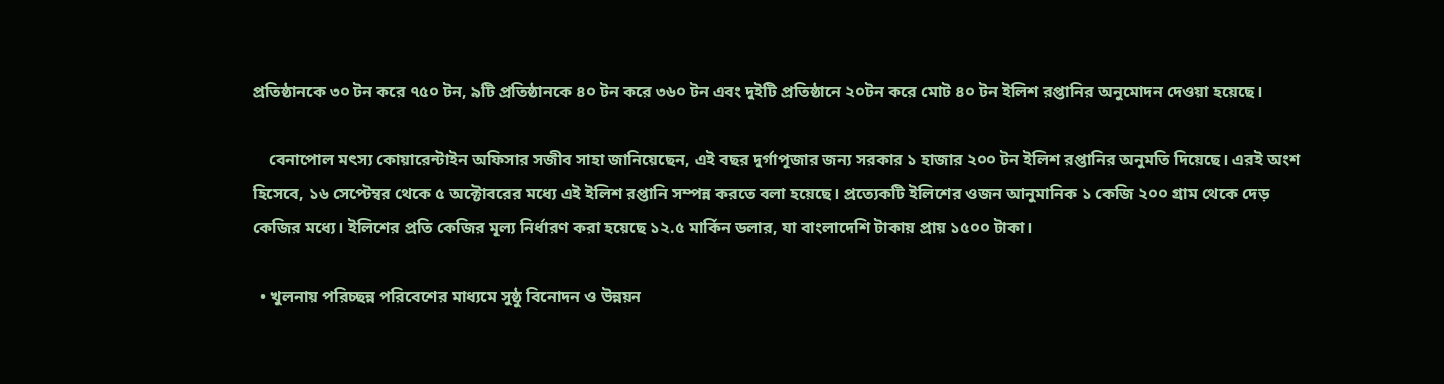প্রতিষ্ঠানকে ৩০ টন করে ৭৫০ টন, ৯টি প্রতিষ্ঠানকে ৪০ টন করে ৩৬০ টন এবং দুইটি প্রতিষ্ঠানে ২০টন করে মোট ৪০ টন ইলিশ রপ্তানির অনুমোদন দেওয়া হয়েছে।

    বেনাপোল মৎস্য কোয়ারেন্টাইন অফিসার সজীব সাহা জানিয়েছেন, এই বছর দুর্গাপূজার জন্য সরকার ১ হাজার ২০০ টন ইলিশ রপ্তানির অনুমতি দিয়েছে। এরই অংশ হিসেবে, ১৬ সেপ্টেম্বর থেকে ৫ অক্টোবরের মধ্যে এই ইলিশ রপ্তানি সম্পন্ন করতে বলা হয়েছে। প্রত্যেকটি ইলিশের ওজন আনুমানিক ১ কেজি ২০০ গ্রাম থেকে দেড় কেজির মধ্যে। ইলিশের প্রতি কেজির মূল্য নির্ধারণ করা হয়েছে ১২.৫ মার্কিন ডলার, যা বাংলাদেশি টাকায় প্রায় ১৫০০ টাকা।

  • খুলনায় পরিচ্ছন্ন পরিবেশের মাধ্যমে সুষ্ঠু বিনোদন ও উন্নয়ন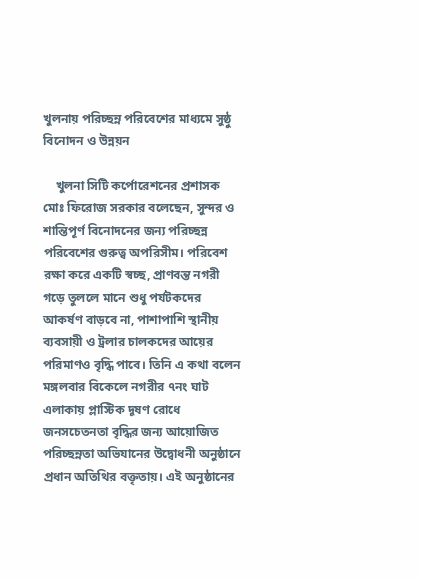খুলনায় পরিচ্ছন্ন পরিবেশের মাধ্যমে সুষ্ঠু বিনোদন ও উন্নয়ন

    খুলনা সিটি কর্পোরেশনের প্রশাসক মোঃ ফিরোজ সরকার বলেছেন, সুন্দর ও শান্তিপূর্ণ বিনোদনের জন্য পরিচ্ছন্ন পরিবেশের গুরুত্ব অপরিসীম। পরিবেশ রক্ষা করে একটি স্বচ্ছ, প্রাণবন্ত নগরী গড়ে তুললে মানে শুধু পর্যটকদের আকর্ষণ বাড়বে না, পাশাপাশি স্থানীয় ব্যবসায়ী ও ট্রলার চালকদের আয়ের পরিমাণও বৃদ্ধি পাবে। তিনি এ কথা বলেন মঙ্গলবার বিকেলে নগরীর ৭নং ঘাট এলাকায় প্লাস্টিক দূষণ রোধে জনসচেতনতা বৃদ্ধির জন্য আয়োজিত পরিচ্ছন্নতা অভিযানের উদ্বোধনী অনুষ্ঠানে প্রধান অতিথির বক্তৃতায়। এই অনুষ্ঠানের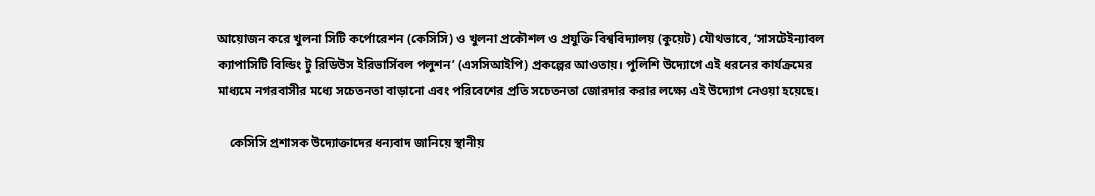আয়োজন করে খুলনা সিটি কর্পোরেশন (কেসিসি) ও খুলনা প্রকৌশল ও প্রযুক্তি বিশ্ববিদ্যালয় (কুয়েট) যৌথভাবে, ‘সাসটেইন্যাবল ক্যাপাসিটি বিল্ডিং টু রিডিউস ইরিভার্সিবল পলুশন’ (এসসিআইপি) প্রকল্পের আওতায়। পুলিশি উদ্যোগে এই ধরনের কার্যক্রমের মাধ্যমে নগরবাসীর মধ্যে সচেতনতা বাড়ানো এবং পরিবেশের প্রতি সচেতনতা জোরদার করার লক্ষ্যে এই উদ্যোগ নেওয়া হয়েছে।

    কেসিসি প্রশাসক উদ্যোক্তাদের ধন্যবাদ জানিয়ে স্থানীয়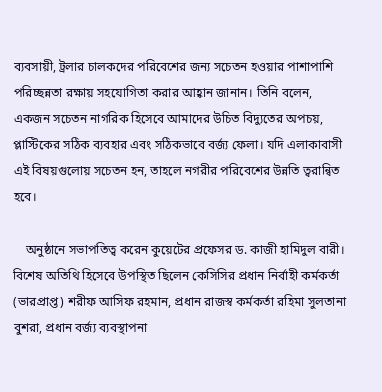ব্যবসায়ী, ট্রলার চালকদের পরিবেশের জন্য সচেতন হওয়ার পাশাপাশি পরিচ্ছন্নতা রক্ষায় সহযোগিতা করার আহ্বান জানান। তিনি বলেন, একজন সচেতন নাগরিক হিসেবে আমাদের উচিত বিদ্যুতের অপচয়, প্লাস্টিকের সঠিক ব্যবহার এবং সঠিকভাবে বর্জ্য ফেলা। যদি এলাকাবাসী এই বিষয়গুলোয় সচেতন হন, তাহলে নগরীর পরিবেশের উন্নতি ত্বরান্বিত হবে।

    অনুষ্ঠানে সভাপতিত্ব করেন কুয়েটের প্রফেসর ড. কাজী হামিদুল বারী। বিশেষ অতিথি হিসেবে উপস্থিত ছিলেন কেসিসির প্রধান নির্বাহী কর্মকর্তা (ভারপ্রাপ্ত) শরীফ আসিফ রহমান, প্রধান রাজস্ব কর্মকর্তা রহিমা সুলতানা বুশরা, প্রধান বর্জ্য ব্যবস্থাপনা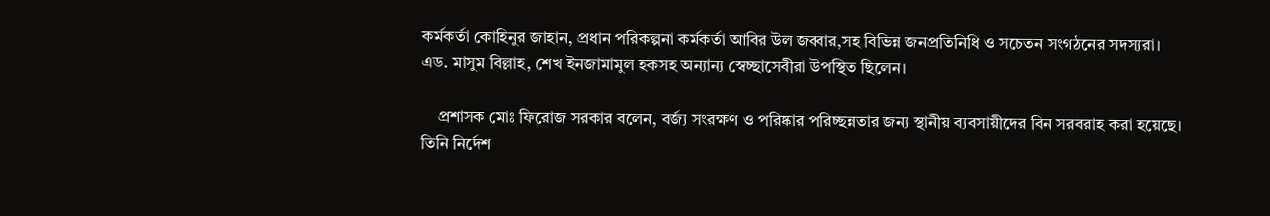কর্মকর্তা কোহিনুর জাহান, প্রধান পরিকল্পনা কর্মকর্তা আবির উল জব্বার,সহ বিভিন্ন জনপ্রতিনিধি ও সচেতন সংগঠনের সদস্যরা। এড. মাসুম বিল্লাহ, শেখ ইনজামামুল হকসহ অন্যান্য স্বেচ্ছাসেবীরা উপস্থিত ছিলেন।

    প্রশাসক মোঃ ফিরোজ সরকার বলেন, বর্জ্য সংরক্ষণ ও পরিষ্কার পরিচ্ছন্নতার জন্য স্থানীয় ব্যবসায়ীদের বিন সরবরাহ করা হয়েছে। তিনি নির্দেশ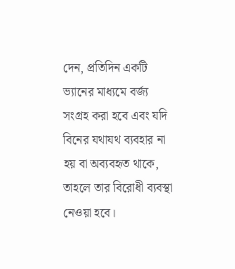দেন, প্রতিদিন একটি ভ্যানের মাধ্যমে বর্জ্য সংগ্রহ করা হবে এবং যদি বিনের যথাযথ ব্যবহার না হয় বা অব্যবহৃত থাকে, তাহলে তার বিরোধী ব্যবস্থা নেওয়া হবে।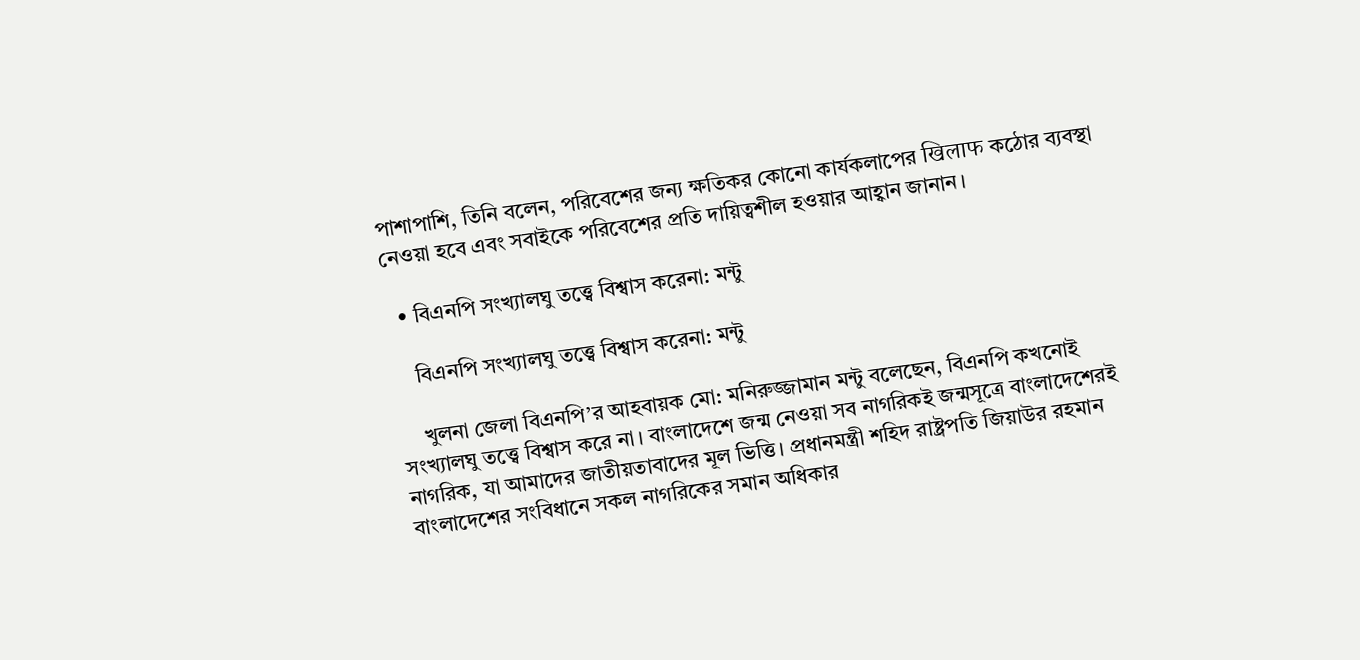পাশাপাশি, তিনি বলেন, পরিবেশের জন্য ক্ষতিকর কোনো কার্যকলাপের खिलाफ কঠোর ব্যবস্থা নেওয়া হবে এবং সবাইকে পরিবেশের প্রতি দায়িত্বশীল হওয়ার আহ্বান জানান।

  • বিএনপি সংখ্যালঘু তত্ত্বে বিশ্বাস করেনা: মন্টু

    বিএনপি সংখ্যালঘু তত্ত্বে বিশ্বাস করেনা: মন্টু

    খুলনা জেলা বিএনপি’র আহবায়ক মো: মনিরুজ্জামান মন্টু বলেছেন, বিএনপি কখনোই সংখ্যালঘু তত্ত্বে বিশ্বাস করে না। বাংলাদেশে জন্ম নেওয়া সব নাগরিকই জন্মসূত্রে বাংলাদেশেরই নাগরিক, যা আমাদের জাতীয়তাবাদের মূল ভিত্তি। প্রধানমন্ত্রী শহিদ রাষ্ট্রপতি জিয়াউর রহমান বাংলাদেশের সংবিধানে সকল নাগরিকের সমান অধিকার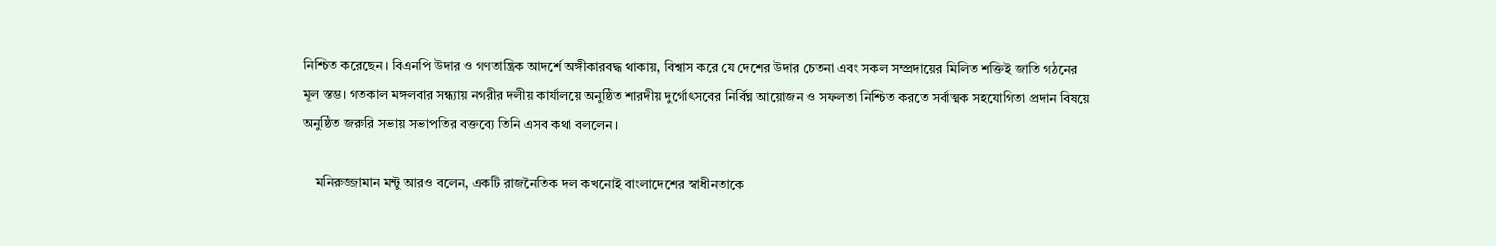নিশ্চিত করেছেন। বিএনপি উদার ও গণতান্ত্রিক আদর্শে অঙ্গীকারবদ্ধ থাকায়, বিশ্বাস করে যে দেশের উদার চেতনা এবং সকল সম্প্রদায়ের মিলিত শক্তিই জাতি গঠনের মূল স্তম্ভ। গতকাল মঙ্গলবার সন্ধ্যায় নগরীর দলীয় কার্যালয়ে অনুষ্ঠিত শারদীয় দুর্গোৎসবের নির্বিঘ্ন আয়োজন ও সফলতা নিশ্চিত করতে সর্বাত্মক সহযোগিতা প্রদান বিষয়ে অনুষ্ঠিত জরুরি সভায় সভাপতির বক্তব্যে তিনি এসব কথা বললেন।

    মনিরুজ্জামান মন্টু আরও বলেন, একটি রাজনৈতিক দল কখনোই বাংলাদেশের স্বাধীনতাকে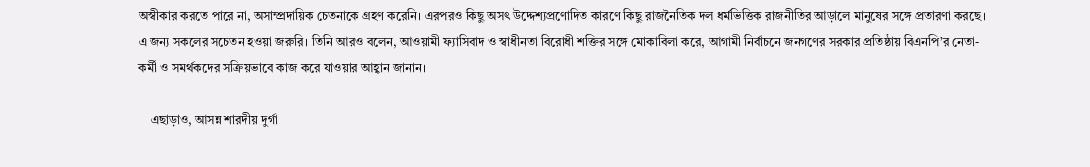অস্বীকার করতে পারে না, অসাম্প্রদায়িক চেতনাকে গ্রহণ করেনি। এরপরও কিছু অসৎ উদ্দেশ্যপ্রণোদিত কারণে কিছু রাজনৈতিক দল ধর্মভিত্তিক রাজনীতির আড়ালে মানুষের সঙ্গে প্রতারণা করছে। এ জন্য সকলের সচেতন হওয়া জরুরি। তিনি আরও বলেন, আওয়ামী ফ্যাসিবাদ ও স্বাধীনতা বিরোধী শক্তির সঙ্গে মোকাবিলা করে, আগামী নির্বাচনে জনগণের সরকার প্রতিষ্ঠায় বিএনপি’র নেতা-কর্মী ও সমর্থকদের সক্রিয়ভাবে কাজ করে যাওয়ার আহ্বান জানান।

    এছাড়াও, আসন্ন শারদীয় দুর্গা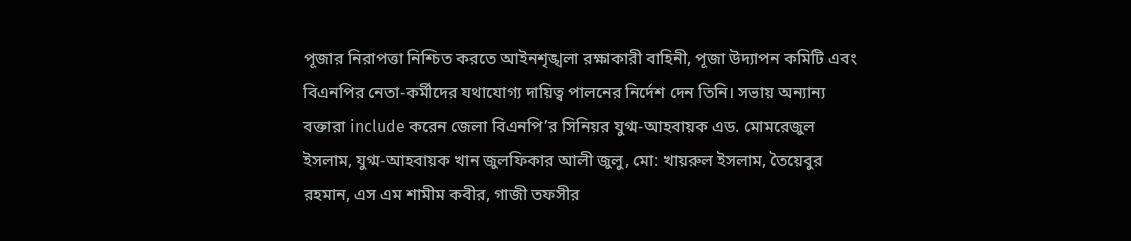পূজার নিরাপত্তা নিশ্চিত করতে আইনশৃঙ্খলা রক্ষাকারী বাহিনী, পূজা উদ্যাপন কমিটি এবং বিএনপির নেতা-কর্মীদের যথাযোগ্য দায়িত্ব পালনের নির্দেশ দেন তিনি। সভায় অন্যান্য বক্তারা include করেন জেলা বিএনপি’র সিনিয়র যুগ্ম-আহবায়ক এড. মোমরেজুল ইসলাম, যুগ্ম-আহবায়ক খান জুলফিকার আলী জুলু, মো: খায়রুল ইসলাম, তৈয়েবুর রহমান, এস এম শামীম কবীর, গাজী তফসীর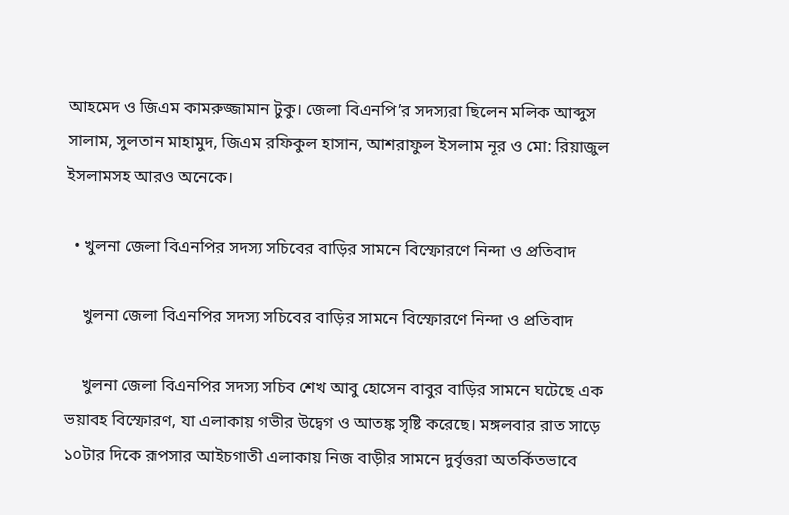আহমেদ ও জিএম কামরুজ্জামান টুকু। জেলা বিএনপি’র সদস্যরা ছিলেন মলিক আব্দুস সালাম, সুলতান মাহামুদ, জিএম রফিকুল হাসান, আশরাফুল ইসলাম নূর ও মো: রিয়াজুল ইসলামসহ আরও অনেকে।

  • খুলনা জেলা বিএনপির সদস্য সচিবের বাড়ির সামনে বিস্ফোরণে নিন্দা ও প্রতিবাদ

    খুলনা জেলা বিএনপির সদস্য সচিবের বাড়ির সামনে বিস্ফোরণে নিন্দা ও প্রতিবাদ

    খুলনা জেলা বিএনপির সদস্য সচিব শেখ আবু হোসেন বাবুর বাড়ির সামনে ঘটেছে এক ভয়াবহ বিস্ফোরণ, যা এলাকায় গভীর উদ্বেগ ও আতঙ্ক সৃষ্টি করেছে। মঙ্গলবার রাত সাড়ে ১০টার দিকে রূপসার আইচগাতী এলাকায় নিজ বাড়ীর সামনে দুর্বৃত্তরা অতর্কিতভাবে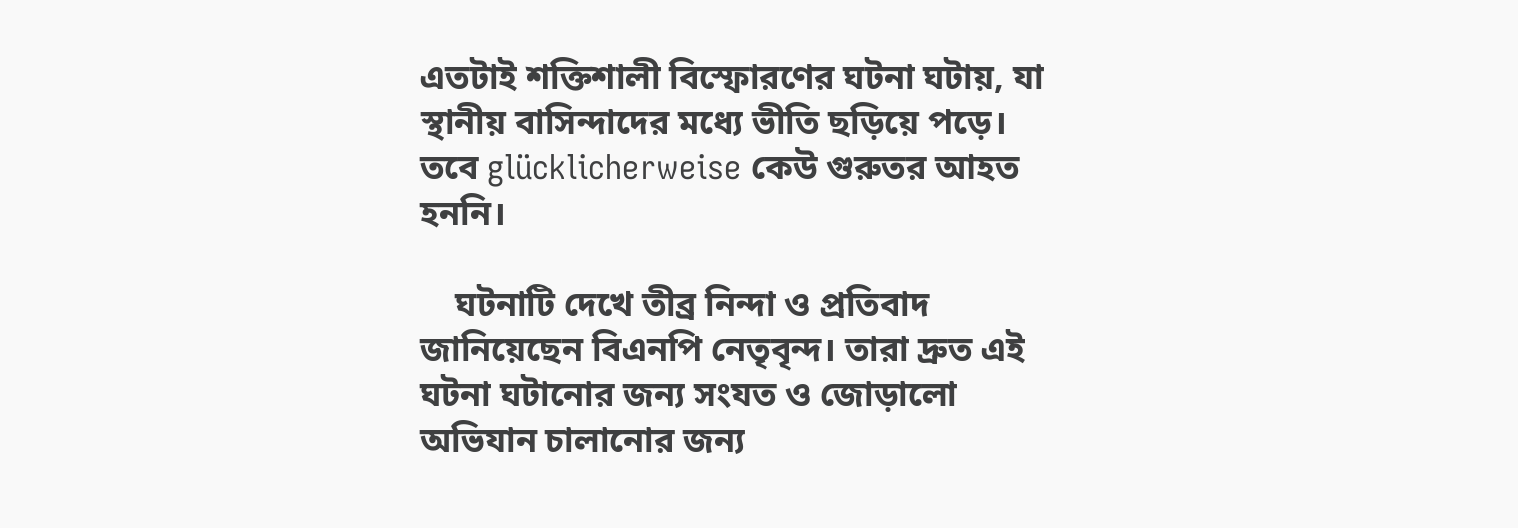এতটাই শক্তিশালী বিস্ফোরণের ঘটনা ঘটায়, যা স্থানীয় বাসিন্দাদের মধ্যে ভীতি ছড়িয়ে পড়ে। তবে glücklicherweise কেউ গুরুতর আহত হননি।

    ঘটনাটি দেখে তীব্র নিন্দা ও প্রতিবাদ জানিয়েছেন বিএনপি নেতৃবৃন্দ। তারা দ্রুত এই ঘটনা ঘটানোর জন্য সংযত ও জোড়ালো অভিযান চালানোর জন্য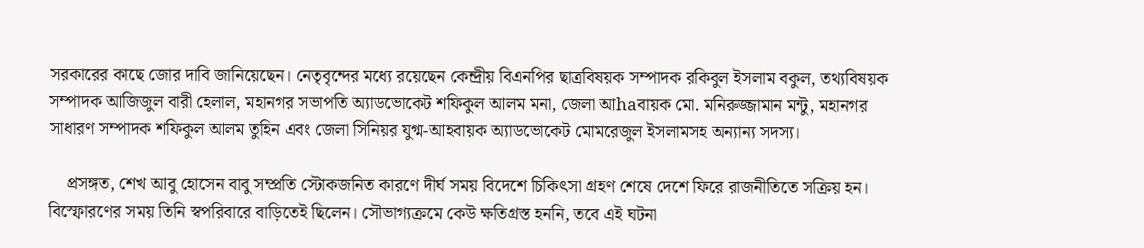সরকারের কাছে জোর দাবি জানিয়েছেন। নেতৃবৃন্দের মধ্যে রয়েছেন কেন্দ্রীয় বিএনপির ছাত্রবিষয়ক সম্পাদক রকিবুল ইসলাম বকুল, তথ্যবিষয়ক সম্পাদক আজিজুল বারী হেলাল, মহানগর সভাপতি অ্যাডভোকেট শফিকুল আলম মনা, জেলা আhaবায়ক মো. মনিরুজ্জামান মন্টু, মহানগর সাধারণ সম্পাদক শফিকুল আলম তুহিন এবং জেলা সিনিয়র যুগ্ম-আহবায়ক অ্যাডভোকেট মোমরেজুল ইসলামসহ অন্যান্য সদস্য।

    প্রসঙ্গত, শেখ আবু হোসেন বাবু সম্প্রতি স্টোকজনিত কারণে দীর্ঘ সময় বিদেশে চিকিৎসা গ্রহণ শেষে দেশে ফিরে রাজনীতিতে সক্রিয় হন। বিস্ফোরণের সময় তিনি স্বপরিবারে বাড়িতেই ছিলেন। সৌভাগ্যক্রমে কেউ ক্ষতিগ্রস্ত হননি, তবে এই ঘটনা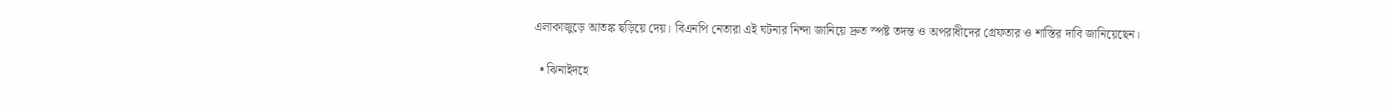এলাকাজুড়ে আতঙ্ক ছড়িয়ে দেয়। বিএনপি নেতারা এই ঘটনার নিন্দা জানিয়ে দ্রুত স্পষ্ট তদন্ত ও অপরাধীদের গ্রেফতার ও শাস্তির দাবি জানিয়েছেন।

  • ঝিনাইদহে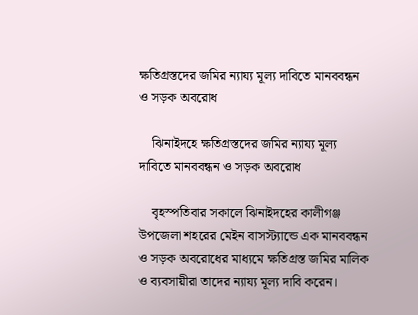ক্ষতিগ্রস্তদের জমির ন্যায্য মূল্য দাবিতে মানববন্ধন ও সড়ক অবরোধ

    ঝিনাইদহে ক্ষতিগ্রস্তদের জমির ন্যায্য মূল্য দাবিতে মানববন্ধন ও সড়ক অবরোধ

    বৃহস্পতিবার সকালে ঝিনাইদহের কালীগঞ্জ উপজেলা শহরের মেইন বাসস্ট্যান্ডে এক মানববন্ধন ও সড়ক অবরোধের মাধ্যমে ক্ষতিগ্রস্ত জমির মালিক ও ব্যবসায়ীরা তাদের ন্যায্য মূল্য দাবি করেন।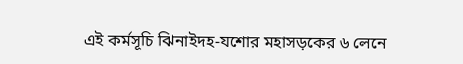এই কর্মসূচি ঝিনাইদহ-যশোর মহাসড়কের ৬ লেনে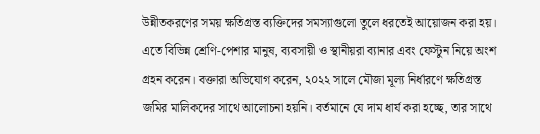উন্নীতকরণের সময় ক্ষতিগ্রস্ত ব্যক্তিদের সমস্যাগুলো তুলে ধরতেই আয়োজন করা হয়। এতে বিভিন্ন শ্রেণি-পেশার মানুষ, ব্যবসায়ী ও স্থানীয়রা ব্যানার এবং ফেস্টুন নিয়ে অংশ গ্রহন করেন। বক্তারা অভিযোগ করেন, ২০২২ সালে মৌজা মূল্য নির্ধারণে ক্ষতিগ্রস্ত জমির মালিকদের সাথে আলোচনা হয়নি। বর্তমানে যে দাম ধার্য করা হচ্ছে, তার সাথে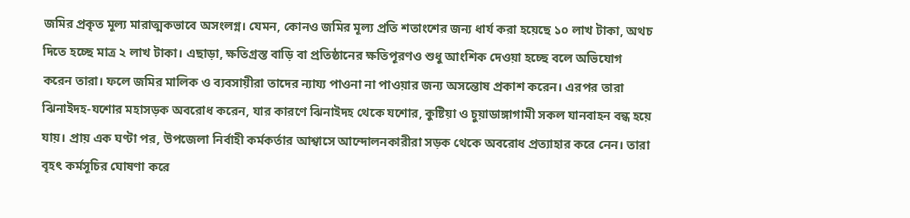জমির প্রকৃত মূল্য মারাত্মকভাবে অসংলগ্ন। যেমন, কোনও জমির মূল্য প্রতি শতাংশের জন্য ধার্য করা হয়েছে ১০ লাখ টাকা, অথচ দিতে হচ্ছে মাত্র ২ লাখ টাকা। এছাড়া, ক্ষতিগ্রস্ত বাড়ি বা প্রতিষ্ঠানের ক্ষতিপূরণও শুধু আংশিক দেওয়া হচ্ছে বলে অভিযোগ করেন তারা। ফলে জমির মালিক ও ব্যবসায়ীরা তাদের ন্যায্য পাওনা না পাওয়ার জন্য অসন্তোষ প্রকাশ করেন। এরপর তারা ঝিনাইদহ-যশোর মহাসড়ক অবরোধ করেন, যার কারণে ঝিনাইদহ থেকে যশোর, কুষ্টিয়া ও চুয়াডাঙ্গাগামী সকল যানবাহন বন্ধ হয়ে যায়। প্রায় এক ঘণ্টা পর, উপজেলা নির্বাহী কর্মকর্তার আশ্বাসে আন্দোলনকারীরা সড়ক থেকে অবরোধ প্রত্যাহার করে নেন। তারা বৃহৎ কর্মসূচির ঘোষণা করে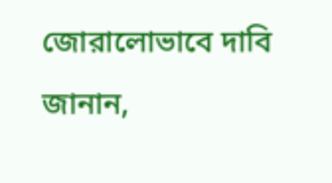জোরালোভাবে দাবি জানান,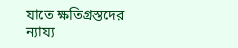যাতে ক্ষতিগ্রস্তদের ন্যায্য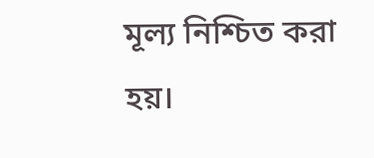মূল্য নিশ্চিত করা হয়।